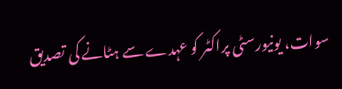سوات، یونیورسٹی پراکٹر کو عہدے سے ہٹانے کی تصدیق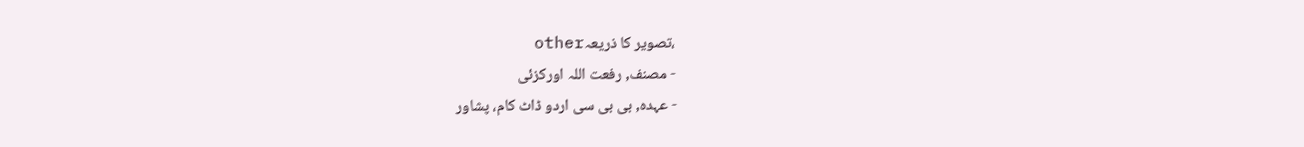،تصویر کا ذریعہother
- مصنف, رفعت اللہ اورکزئی
- عہدہ, بی بی سی اردو ڈاٹ کام، پشاور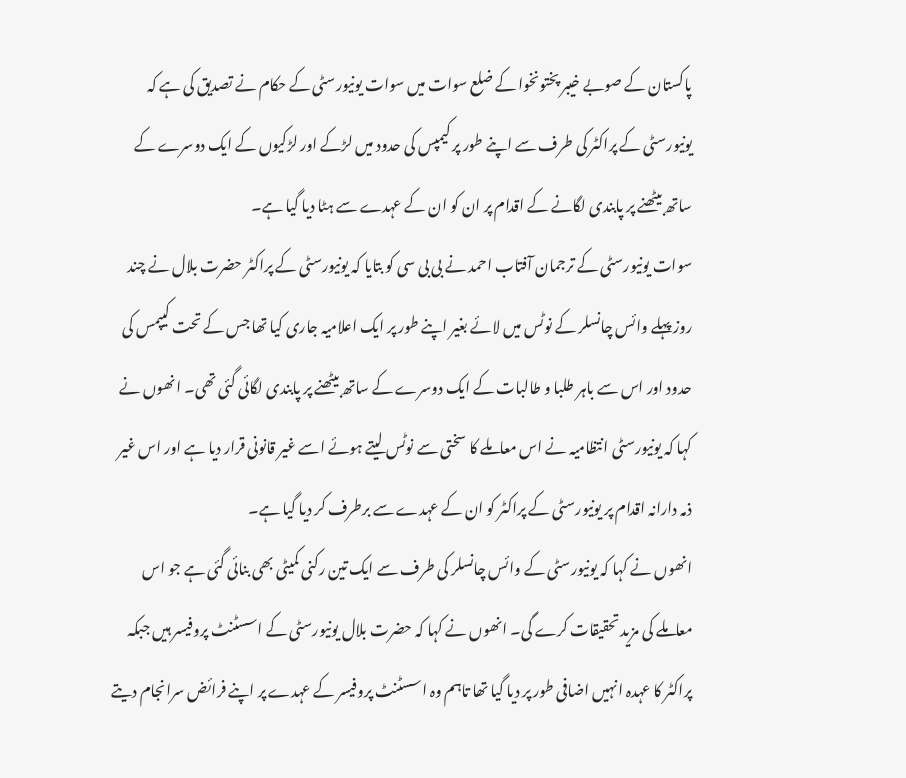پاکستان کے صوبے خیبر پختونخوا کے ضلع سوات میں سوات یونیورسٹی کے حکام نے تصدیق کی ہے کہ یونیورسٹی کے پراکٹر کی طرف سے اپنے طور پر کیمپس کی حدود میں لڑکے اور لڑکیوں کے ایک دوسرے کے ساتھ بیٹھنے پر پابندی لگانے کے اقدام پر ان کو ان کے عہدے سے ہٹا دیا گیا ہے۔
سوات یونیورسٹی کے ترجمان آفتاب احمد نے بی بی سی کو بتایا کہ یونیورسٹی کے پراکٹر حضرت بلال نے چند روز پہلے وائس چانسلر کے نوٹس میں لائے بغیر اپنے طور پر ایک اعلامیہ جاری کیا تھا جس کے تحت کیپمس کی حدود اور اس سے باہر طلبا و طالبات کے ایک دوسرے کے ساتھ بیٹھنے پر پابندی لگائی گئی تھی۔ انھوں نے کہا کہ یونیورسٹی انتظامیہ نے اس معاملے کا سختی سے نوٹس لیتے ہوئے اسے غیر قانونی قرار دیا ہے اور اس غیر ذمہ دارانہ اقدام پر یونیورسٹی کے پراکٹر کو ان کے عہدے سے برطرف کر دیا گیا ہے۔
انھوں نے کہا کہ یونیورسٹی کے وائس چانسلر کی طرف سے ایک تین رکنی کمیٹی بھی بنائی گئی ہے جو اس معاملے کی مزید تحقیقات کرے گی۔ انھوں نے کہا کہ حضرت بلال یونیورسٹی کے اسسٹنٹ پروفیسر ہیں جبکہ پراکٹر کا عہدہ انہیں اضافی طور پر دیا گیا تھا تاہم وہ اسسٹنٹ پروفیسر کے عہدے پر اپنے فرائض سرانجام دیتے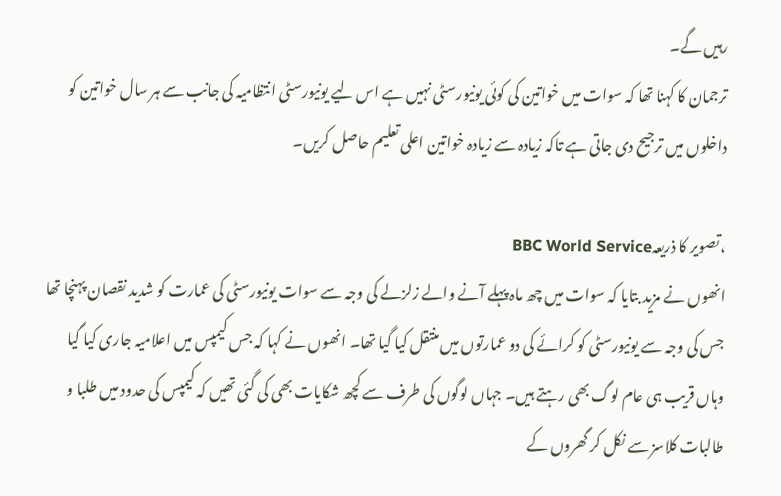رہیں گے۔
ترجمان کا کہنا تھا کہ سوات میں خواتین کی کوئی یونیورسٹی نہیں ہے اس لیے یونیورسٹی انتظامیہ کی جانب سے ہر سال خواتین کو داخلوں میں ترجیح دی جاتی ہے تاکہ زیادہ سے زیادہ خواتین اعلی تعلیم حاصل کریں۔

،تصویر کا ذریعہBBC World Service
انھوں نے مزید بتایا کہ سوات میں چھ ماہ پہلے آنے والے زلزلے کی وجہ سے سوات یونیورسٹی کی عمارت کو شدید نقصان پہنچا تھا جس کی وجہ سے یونیورسٹی کو کرائے کی دو عمارتوں میں منتقل کیا گیا تھا۔ انھوں نے کہا کہ جس کیمپس میں اعلامیہ جاری کیا گیا وہاں قریب ہی عام لوگ بھی رہتے ہیں۔ جہاں لوگوں کی طرف سے کچھ شکایات بھی کی گئی تھیں کہ کیمپس کی حدود میں طلبا و طالبات کلاسز سے نکل کر گھروں کے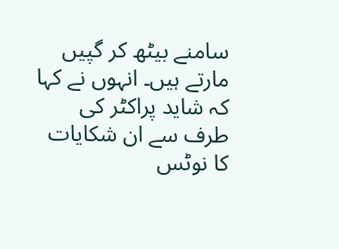سامنے بیٹھ کر گپیں مارتے ہیں۔ انہوں نے کہا کہ شاید پراکٹر کی طرف سے ان شکایات کا نوٹس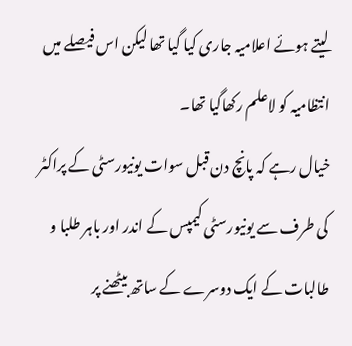لیتے ہوئے اعلامیہ جاری کیا گیا تھا لیکن اس فیصلے میں انتظامیہ کو لاعلم رکھاگیا تھا۔
خیال رہے کہ پانچ دن قبل سوات یونیورسٹی کے پراکٹر کی طرف سے یونیورسٹی کیمپس کے اندر اور باہر طلبا و طالبات کے ایک دوسرے کے ساتھ بیٹھنے پر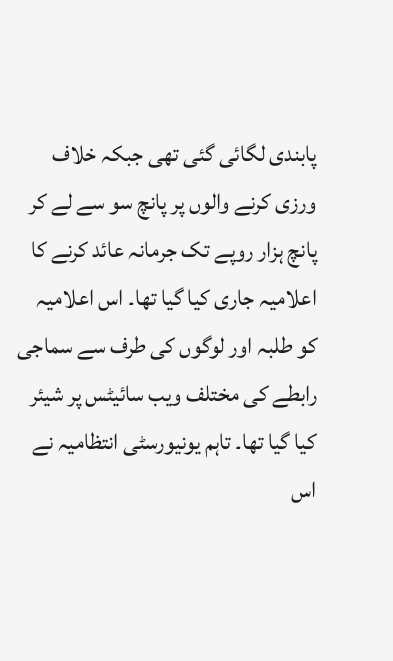پابندی لگائی گئی تھی جبکہ خلاف ورزی کرنے والوں پر پانچ سو سے لے کر پانچ ہزار روپے تک جرمانہ عائد کرنے کا اعلامیہ جاری کیا گیا تھا۔ اس اعلامیہ کو طلبہ اور لوگوں کی طرف سے سماجی رابطے کی مختلف ویب سائیٹس پر شیئر کیا گیا تھا۔ تاہم یونیورسٹی انتظامیہ نے اس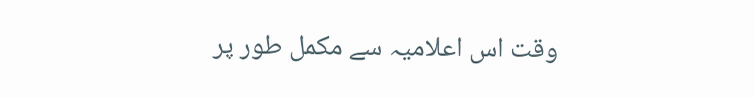وقت اس اعلامیہ سے مکمل طور پر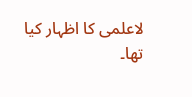لاعلمی کا اظہار کیا تھا۔